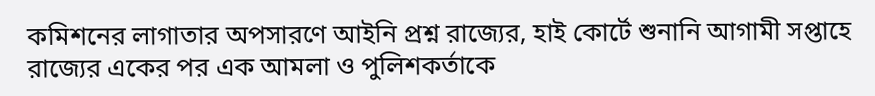কমিশনের লাগাতার অপসারণে আইনি প্রশ্ন রাজ্যের, হাই কোর্টে শুনানি আগামী সপ্তাহে
রাজ্যের একের পর এক আমলা ও পুলিশকর্তাকে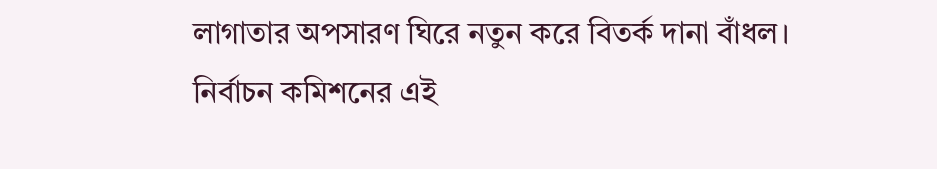লাগাতার অপসারণ ঘিরে নতুন করে বিতর্ক দানা বাঁধল। নির্বাচন কমিশনের এই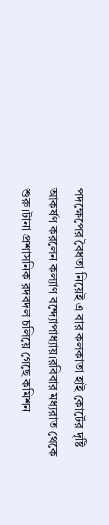পদক্ষেপের বৈধতা নিয়েই এ বার কলকাতা হাই কোর্টের দৃষ্টি আকর্ষণ করলেন কল্যাণ বন্দ্যোপাধ্যায়।রবিবার মধ্যরাত থেকে শুরু।টানা প্রশাসনিক রদবদল চলিয়ে গেছে কমিশন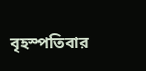বৃহস্পতিবার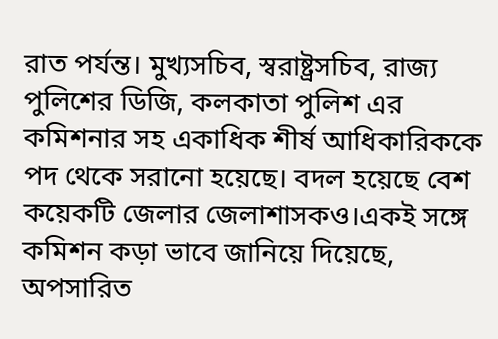রাত পর্যন্ত। মুখ্যসচিব, স্বরাষ্ট্রসচিব, রাজ্য পুলিশের ডিজি, কলকাতা পুলিশ এর কমিশনার সহ একাধিক শীর্ষ আধিকারিককে পদ থেকে সরানো হয়েছে। বদল হয়েছে বেশ কয়েকটি জেলার জেলাশাসকও।একই সঙ্গে কমিশন কড়া ভাবে জানিয়ে দিয়েছে, অপসারিত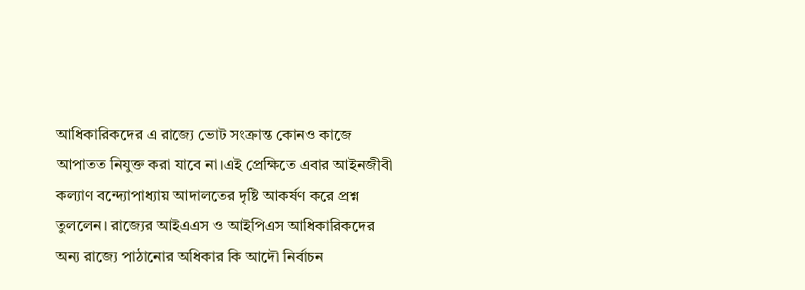আধিকারিকদের এ রাজ্যে ভোট সংক্রান্ত কোনও কাজে আপাতত নিযুক্ত করা যাবে না।এই প্রেক্ষিতে এবার আইনজীবী কল্যাণ বন্দ্যোপাধ্যায় আদালতের দৃষ্টি আকর্ষণ করে প্রশ্ন তুললেন। রাজ্যের আইএএস ও আইপিএস আধিকারিকদের অন্য রাজ্যে পাঠানোর অধিকার কি আদৌ নির্বাচন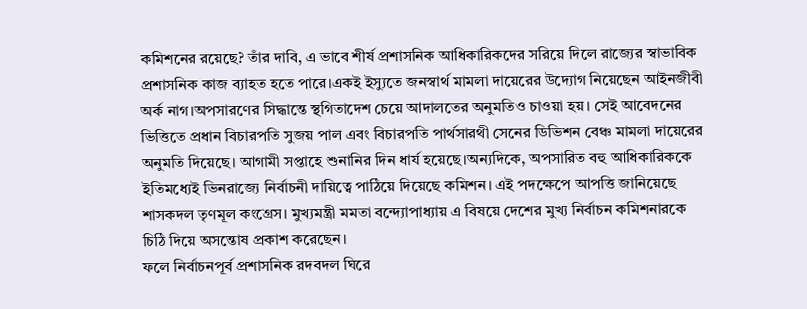কমিশনের রয়েছে? তাঁর দাবি, এ ভাবে শীর্ষ প্রশাসনিক আধিকারিকদের সরিয়ে দিলে রাজ্যের স্বাভাবিক প্রশাসনিক কাজ ব্যাহত হতে পারে।একই ইস্যুতে জনস্বার্থ মামলা দায়েরের উদ্যোগ নিয়েছেন আইনজীবী অর্ক নাগ।অপসারণের সিদ্ধান্তে স্থগিতাদেশ চেয়ে আদালতের অনুমতিও চাওয়া হয়। সেই আবেদনের ভিত্তিতে প্রধান বিচারপতি সুজয় পাল এবং বিচারপতি পার্থসারথী সেনের ডিভিশন বেঞ্চ মামলা দায়েরের অনুমতি দিয়েছে। আগামী সপ্তাহে শুনানির দিন ধার্য হয়েছে।অন্যদিকে, অপসারিত বহু আধিকারিককে ইতিমধ্যেই ভিনরাজ্যে নির্বাচনী দায়িত্বে পাঠিয়ে দিয়েছে কমিশন। এই পদক্ষেপে আপত্তি জানিয়েছে শাসকদল তৃণমূল কংগ্রেস। মুখ্যমন্ত্রী মমতা বন্দ্যোপাধ্যায় এ বিষয়ে দেশের মুখ্য নির্বাচন কমিশনারকে চিঠি দিয়ে অসন্তোষ প্রকাশ করেছেন।
ফলে নির্বাচনপূর্ব প্রশাসনিক রদবদল ঘিরে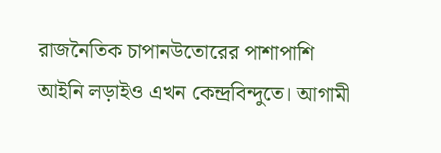রাজনৈতিক চাপানউতোরের পাশাপাশি আইনি লড়াইও এখন কেন্দ্রবিন্দুতে। আগামী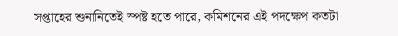সপ্তাহের শুনানিতেই স্পষ্ট হতে পারে, কমিশনের এই পদক্ষেপ কতটা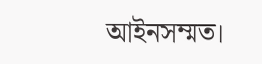আইনসম্মত।